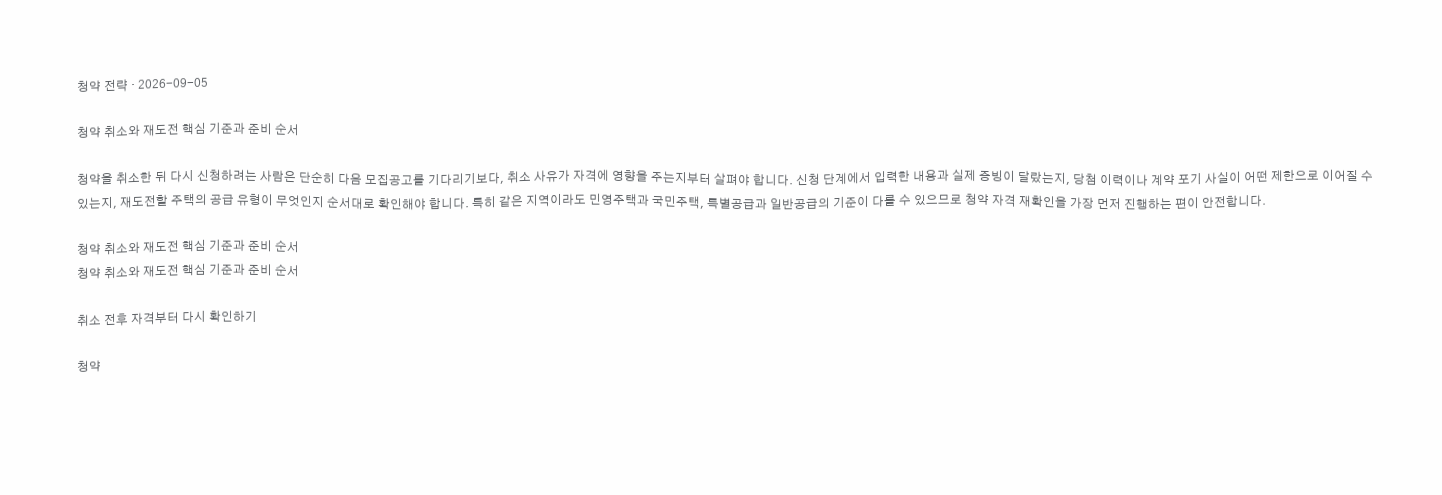청약 전략 · 2026-09-05

청약 취소와 재도전 핵심 기준과 준비 순서

청약을 취소한 뒤 다시 신청하려는 사람은 단순히 다음 모집공고를 기다리기보다, 취소 사유가 자격에 영향을 주는지부터 살펴야 합니다. 신청 단계에서 입력한 내용과 실제 증빙이 달랐는지, 당첨 이력이나 계약 포기 사실이 어떤 제한으로 이어질 수 있는지, 재도전할 주택의 공급 유형이 무엇인지 순서대로 확인해야 합니다. 특히 같은 지역이라도 민영주택과 국민주택, 특별공급과 일반공급의 기준이 다를 수 있으므로 청약 자격 재확인을 가장 먼저 진행하는 편이 안전합니다.

청약 취소와 재도전 핵심 기준과 준비 순서
청약 취소와 재도전 핵심 기준과 준비 순서

취소 전후 자격부터 다시 확인하기

청약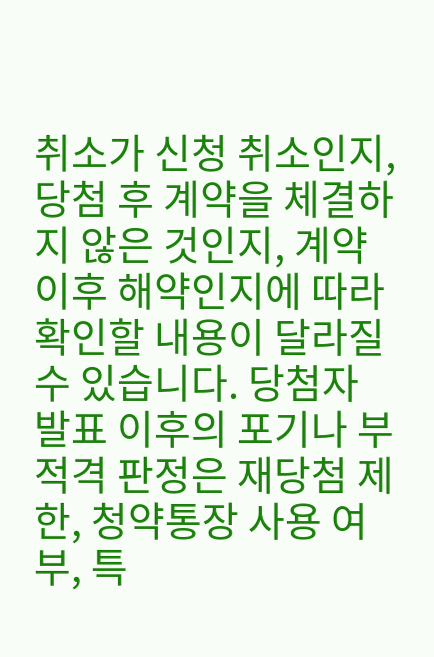취소가 신청 취소인지, 당첨 후 계약을 체결하지 않은 것인지, 계약 이후 해약인지에 따라 확인할 내용이 달라질 수 있습니다. 당첨자 발표 이후의 포기나 부적격 판정은 재당첨 제한, 청약통장 사용 여부, 특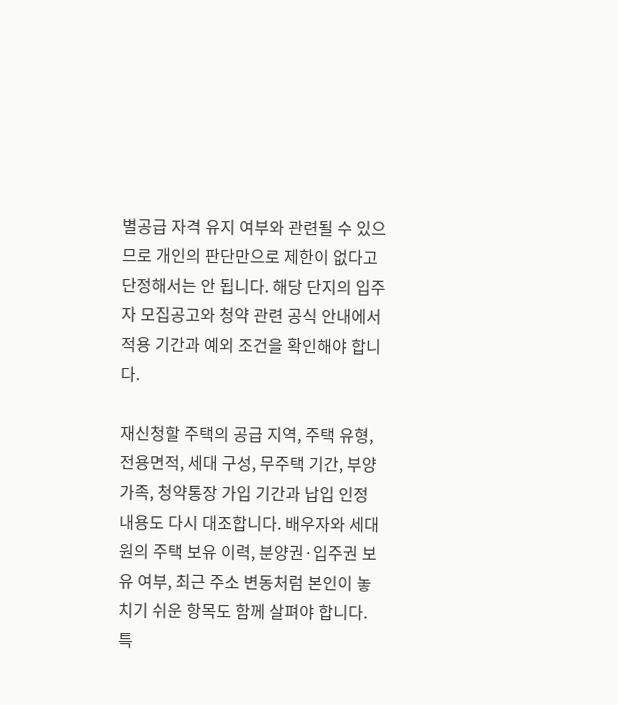별공급 자격 유지 여부와 관련될 수 있으므로 개인의 판단만으로 제한이 없다고 단정해서는 안 됩니다. 해당 단지의 입주자 모집공고와 청약 관련 공식 안내에서 적용 기간과 예외 조건을 확인해야 합니다.

재신청할 주택의 공급 지역, 주택 유형, 전용면적, 세대 구성, 무주택 기간, 부양가족, 청약통장 가입 기간과 납입 인정 내용도 다시 대조합니다. 배우자와 세대원의 주택 보유 이력, 분양권·입주권 보유 여부, 최근 주소 변동처럼 본인이 놓치기 쉬운 항목도 함께 살펴야 합니다. 특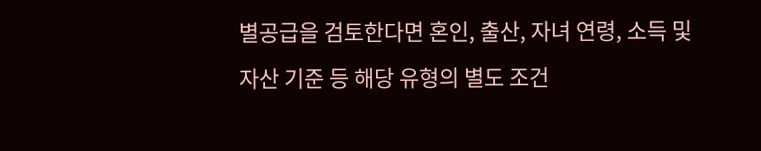별공급을 검토한다면 혼인, 출산, 자녀 연령, 소득 및 자산 기준 등 해당 유형의 별도 조건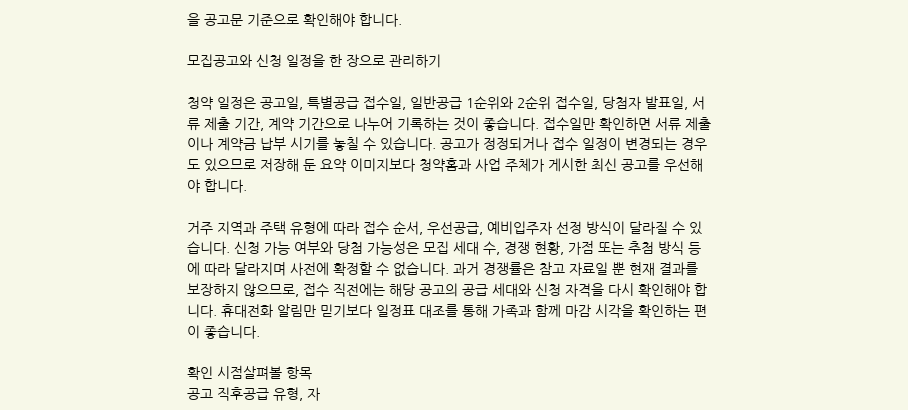을 공고문 기준으로 확인해야 합니다.

모집공고와 신청 일정을 한 장으로 관리하기

청약 일정은 공고일, 특별공급 접수일, 일반공급 1순위와 2순위 접수일, 당첨자 발표일, 서류 제출 기간, 계약 기간으로 나누어 기록하는 것이 좋습니다. 접수일만 확인하면 서류 제출이나 계약금 납부 시기를 놓칠 수 있습니다. 공고가 정정되거나 접수 일정이 변경되는 경우도 있으므로 저장해 둔 요약 이미지보다 청약홈과 사업 주체가 게시한 최신 공고를 우선해야 합니다.

거주 지역과 주택 유형에 따라 접수 순서, 우선공급, 예비입주자 선정 방식이 달라질 수 있습니다. 신청 가능 여부와 당첨 가능성은 모집 세대 수, 경쟁 현황, 가점 또는 추첨 방식 등에 따라 달라지며 사전에 확정할 수 없습니다. 과거 경쟁률은 참고 자료일 뿐 현재 결과를 보장하지 않으므로, 접수 직전에는 해당 공고의 공급 세대와 신청 자격을 다시 확인해야 합니다. 휴대전화 알림만 믿기보다 일정표 대조를 통해 가족과 함께 마감 시각을 확인하는 편이 좋습니다.

확인 시점살펴볼 항목
공고 직후공급 유형, 자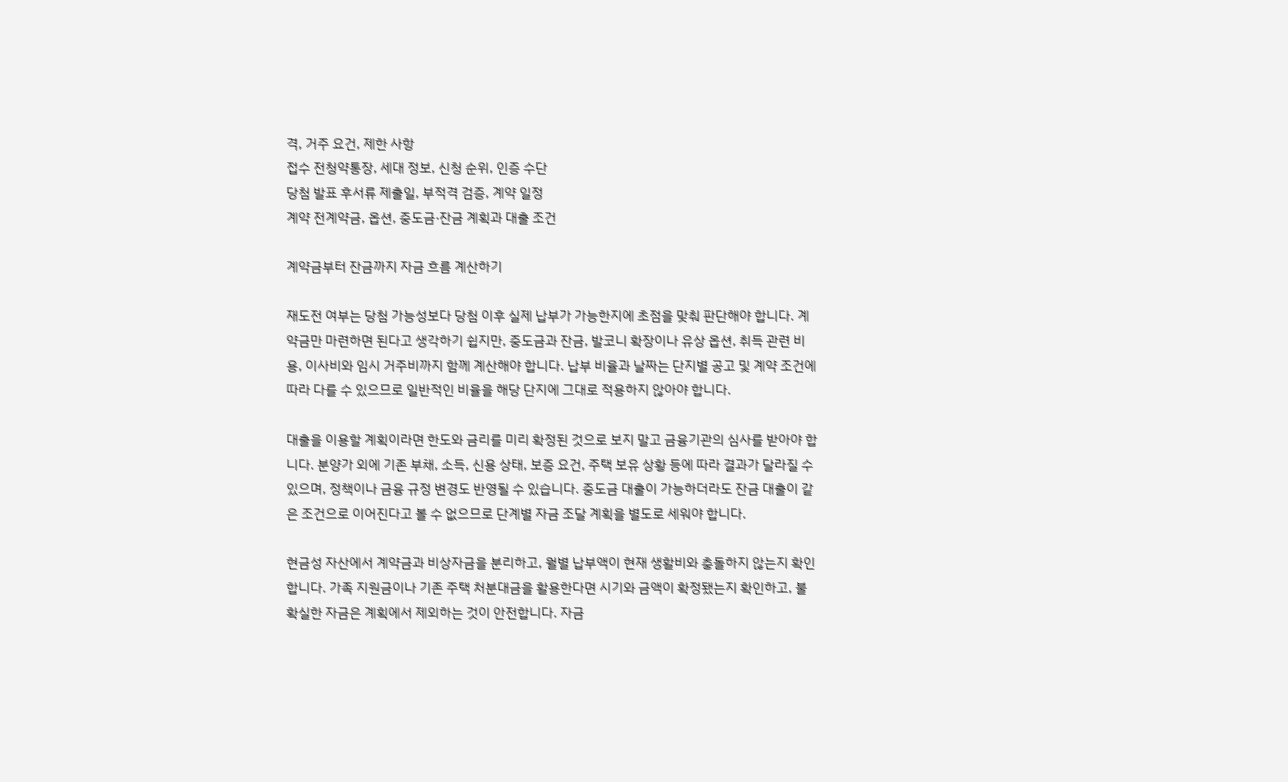격, 거주 요건, 제한 사항
접수 전청약통장, 세대 정보, 신청 순위, 인증 수단
당첨 발표 후서류 제출일, 부적격 검증, 계약 일정
계약 전계약금, 옵션, 중도금·잔금 계획과 대출 조건

계약금부터 잔금까지 자금 흐름 계산하기

재도전 여부는 당첨 가능성보다 당첨 이후 실제 납부가 가능한지에 초점을 맞춰 판단해야 합니다. 계약금만 마련하면 된다고 생각하기 쉽지만, 중도금과 잔금, 발코니 확장이나 유상 옵션, 취득 관련 비용, 이사비와 임시 거주비까지 함께 계산해야 합니다. 납부 비율과 날짜는 단지별 공고 및 계약 조건에 따라 다를 수 있으므로 일반적인 비율을 해당 단지에 그대로 적용하지 않아야 합니다.

대출을 이용할 계획이라면 한도와 금리를 미리 확정된 것으로 보지 말고 금융기관의 심사를 받아야 합니다. 분양가 외에 기존 부채, 소득, 신용 상태, 보증 요건, 주택 보유 상황 등에 따라 결과가 달라질 수 있으며, 정책이나 금융 규정 변경도 반영될 수 있습니다. 중도금 대출이 가능하더라도 잔금 대출이 같은 조건으로 이어진다고 볼 수 없으므로 단계별 자금 조달 계획을 별도로 세워야 합니다.

현금성 자산에서 계약금과 비상자금을 분리하고, 월별 납부액이 현재 생활비와 충돌하지 않는지 확인합니다. 가족 지원금이나 기존 주택 처분대금을 활용한다면 시기와 금액이 확정됐는지 확인하고, 불확실한 자금은 계획에서 제외하는 것이 안전합니다. 자금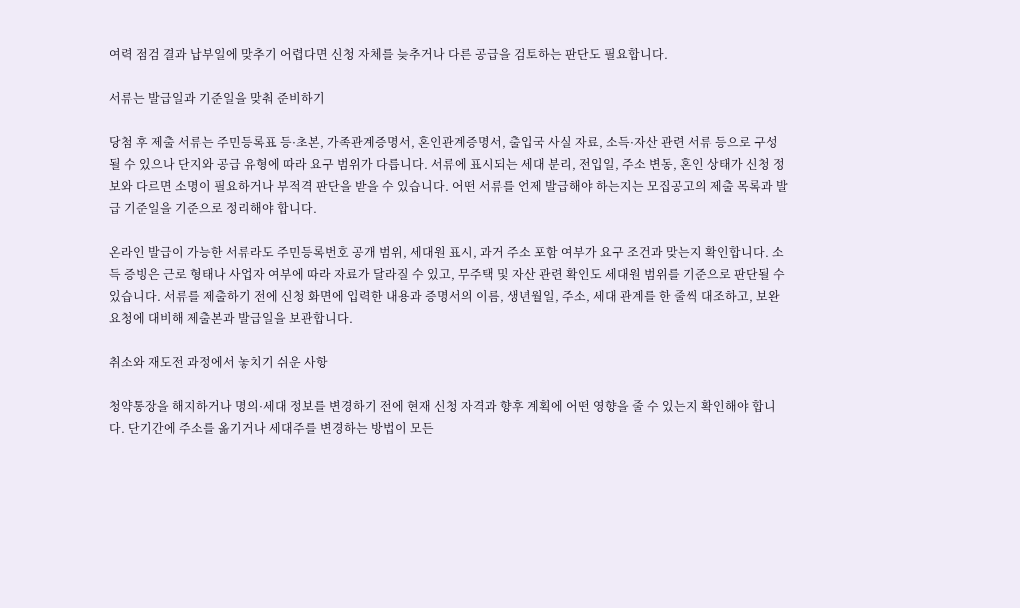여력 점검 결과 납부일에 맞추기 어렵다면 신청 자체를 늦추거나 다른 공급을 검토하는 판단도 필요합니다.

서류는 발급일과 기준일을 맞춰 준비하기

당첨 후 제출 서류는 주민등록표 등·초본, 가족관계증명서, 혼인관계증명서, 출입국 사실 자료, 소득·자산 관련 서류 등으로 구성될 수 있으나 단지와 공급 유형에 따라 요구 범위가 다릅니다. 서류에 표시되는 세대 분리, 전입일, 주소 변동, 혼인 상태가 신청 정보와 다르면 소명이 필요하거나 부적격 판단을 받을 수 있습니다. 어떤 서류를 언제 발급해야 하는지는 모집공고의 제출 목록과 발급 기준일을 기준으로 정리해야 합니다.

온라인 발급이 가능한 서류라도 주민등록번호 공개 범위, 세대원 표시, 과거 주소 포함 여부가 요구 조건과 맞는지 확인합니다. 소득 증빙은 근로 형태나 사업자 여부에 따라 자료가 달라질 수 있고, 무주택 및 자산 관련 확인도 세대원 범위를 기준으로 판단될 수 있습니다. 서류를 제출하기 전에 신청 화면에 입력한 내용과 증명서의 이름, 생년월일, 주소, 세대 관계를 한 줄씩 대조하고, 보완 요청에 대비해 제출본과 발급일을 보관합니다.

취소와 재도전 과정에서 놓치기 쉬운 사항

청약통장을 해지하거나 명의·세대 정보를 변경하기 전에 현재 신청 자격과 향후 계획에 어떤 영향을 줄 수 있는지 확인해야 합니다. 단기간에 주소를 옮기거나 세대주를 변경하는 방법이 모든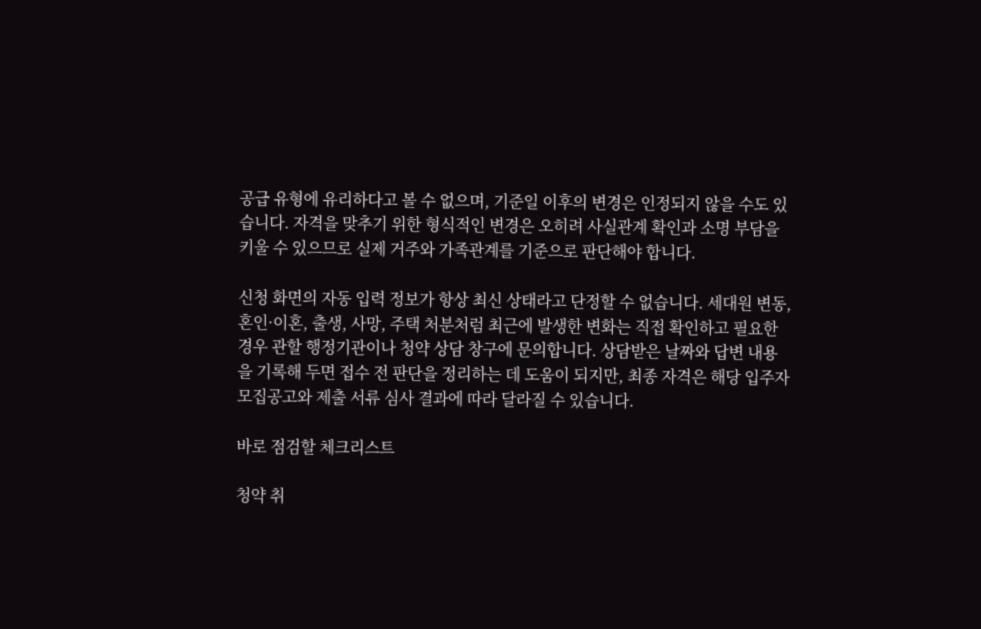공급 유형에 유리하다고 볼 수 없으며, 기준일 이후의 변경은 인정되지 않을 수도 있습니다. 자격을 맞추기 위한 형식적인 변경은 오히려 사실관계 확인과 소명 부담을 키울 수 있으므로 실제 거주와 가족관계를 기준으로 판단해야 합니다.

신청 화면의 자동 입력 정보가 항상 최신 상태라고 단정할 수 없습니다. 세대원 변동, 혼인·이혼, 출생, 사망, 주택 처분처럼 최근에 발생한 변화는 직접 확인하고 필요한 경우 관할 행정기관이나 청약 상담 창구에 문의합니다. 상담받은 날짜와 답변 내용을 기록해 두면 접수 전 판단을 정리하는 데 도움이 되지만, 최종 자격은 해당 입주자 모집공고와 제출 서류 심사 결과에 따라 달라질 수 있습니다.

바로 점검할 체크리스트

청약 취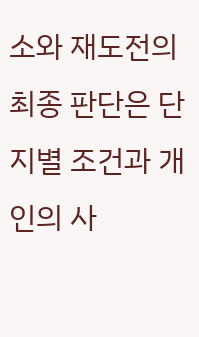소와 재도전의 최종 판단은 단지별 조건과 개인의 사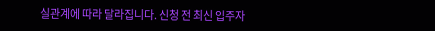실관계에 따라 달라집니다. 신청 전 최신 입주자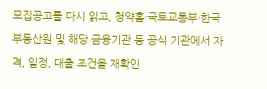모집공고를 다시 읽고, 청약홈·국토교통부·한국부동산원 및 해당 금융기관 등 공식 기관에서 자격, 일정, 대출 조건을 재확인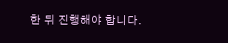한 뒤 진행해야 합니다.